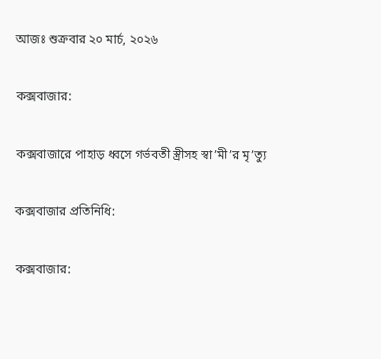আজঃ শুক্রবার ২০ মার্চ, ২০২৬

কক্সবাজার:

কক্সবাজারে পাহাড় ধ্বসে গর্ভবতী স্ত্রীসহ স্বা’মী’র মৃ’ত্যু

কক্সবাজার প্রতিনিধি:

কক্সবাজার: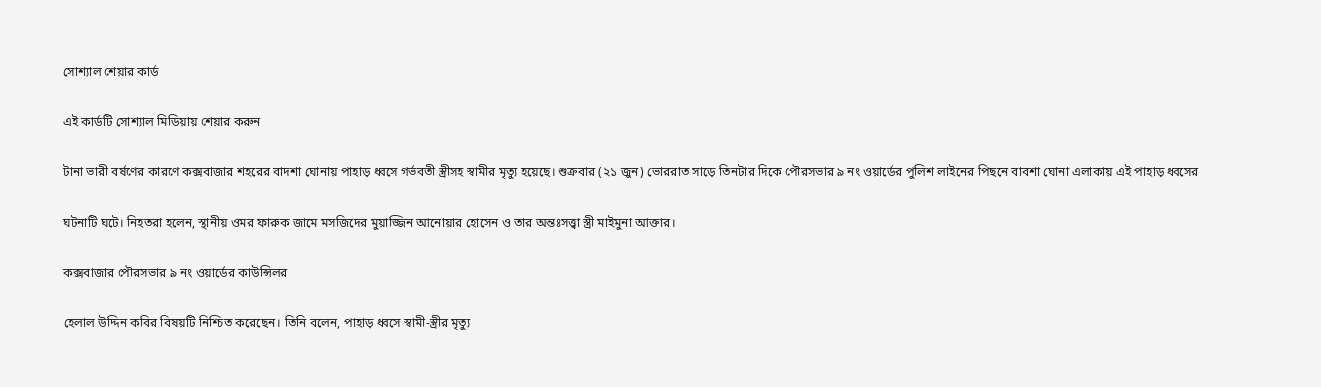সোশ্যাল শেয়ার কার্ড

এই কার্ডটি সোশ্যাল মিডিয়ায় শেয়ার করুন

টানা ভারী বর্ষণের কারণে কক্সবাজার শহরের বাদশা ঘোনায় পাহাড় ধ্বসে গর্ভবতী স্ত্রীসহ স্বামীর মৃত্যু হয়েছে। শুক্রবার (২১ জুন) ভোররাত সাড়ে তিনটার দিকে পৌরসভার ৯ নং ওয়ার্ডের পুলিশ লাইনের পিছনে বাবশা ঘোনা এলাকায় এই পাহাড় ধ্বসের

ঘটনাটি ঘটে। নিহতরা হলেন, স্থানীয় ওমর ফারুক জামে মসজিদের মুয়াজ্জিন আনোয়ার হোসেন ও তার অন্তঃসত্ত্বা স্ত্রী মাইমুনা আক্তার।

কক্সবাজার পৌরসভার ৯ নং ওয়ার্ডের কাউন্সিলর

হেলাল উদ্দিন কবির বিষয়টি নিশ্চিত করেছেন। তিনি বলেন, পাহাড় ধ্বসে স্বামী-স্ত্রীর মৃত্যু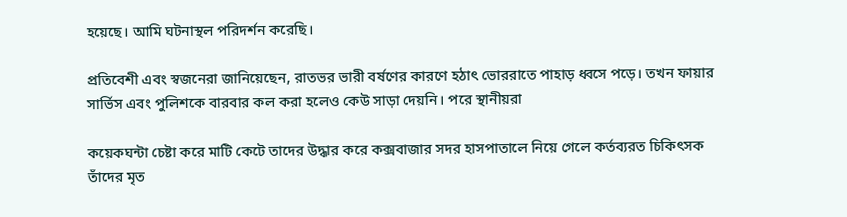হয়েছে। আমি ঘটনাস্থল পরিদর্শন করেছি।

প্রতিবেশী এবং স্বজনেরা জানিয়েছেন, রাতভর ভারী বর্ষণের কারণে হঠাৎ ভোররাতে পাহাড় ধ্বসে পড়ে। তখন ফায়ার সার্ভিস এবং পুলিশকে বারবার কল করা হলেও কেউ সাড়া দেয়নি। পরে স্থানীয়রা

কয়েকঘন্টা চেষ্টা করে মাটি কেটে তাদের উদ্ধার করে কক্সবাজার সদর হাসপাতালে নিয়ে গেলে কর্তব্যরত চিকিৎসক তাঁদের মৃত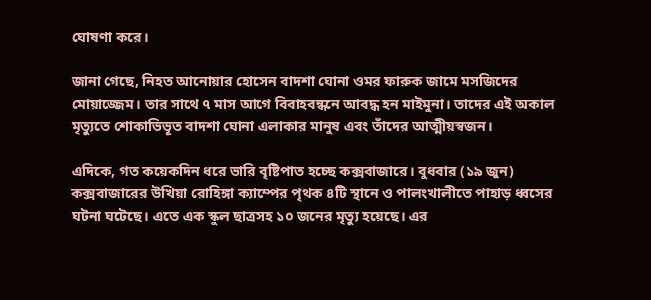ঘোষণা করে।

জানা গেছে, নিহত আনোয়ার হোসেন বাদশা ঘোনা ওমর ফারুক জামে মসজিদের মোয়াজ্জেম। তার সাথে ৭ মাস আগে বিবাহবন্ধনে আবদ্ধ হন মাইমুনা। তাদের এই অকাল মৃত্যুতে শোকাভিভূত বাদশা ঘোনা এলাকার মানুষ এবং তাঁদের আত্মীয়স্বজন।

এদিকে, গত কয়েকদিন ধরে ভারি বৃষ্টিপাত হচ্ছে কক্সবাজারে। বুধবার (১৯ জুন) কক্সবাজারের উখিয়া রোহিঙ্গা ক্যাম্পের পৃথক ৪টি স্থানে ও পালংখালীতে পাহাড় ধ্বসের ঘটনা ঘটেছে। এতে এক স্কুল ছাত্রসহ ১০ জনের মৃত্যু হয়েছে। এর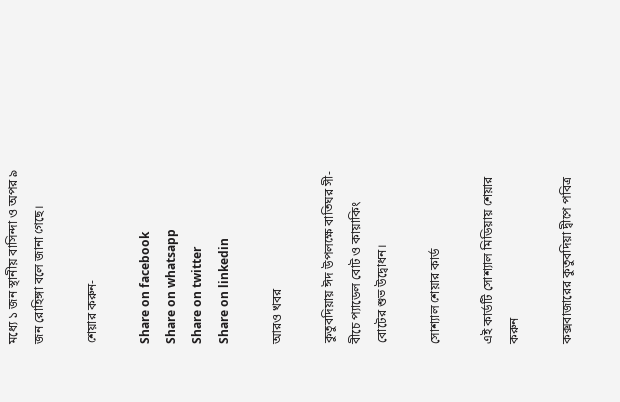মধ্যে ১ জন স্থানীয় বাসিন্দা ও অপর ৯ জন রোহিঙ্গা বলে জানা গেছে।

শেয়ার করুন-

Share on facebook
Share on whatsapp
Share on twitter
Share on linkedin

আরও খবর

কুতুবদিয়ায় ঈদ উপলক্ষে বাতিঘর সী-বীচে প্যাডেল বোট ও কায়াকিং বোটের শুভ উদ্বোধন।

সোশ্যাল শেয়ার কার্ড

এই কার্ডটি সোশ্যাল মিডিয়ায় শেয়ার করুন

কক্সবাজারের কুতুবদিয়া দ্বীপে পবিত্র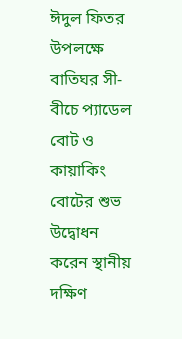ঈদুল ফিতর উপলক্ষে বাতিঘর সী-বীচে প্যাডেল বোট ও কায়াকিং বোটের শুভ উদ্বোধন করেন স্থানীয় দক্ষিণ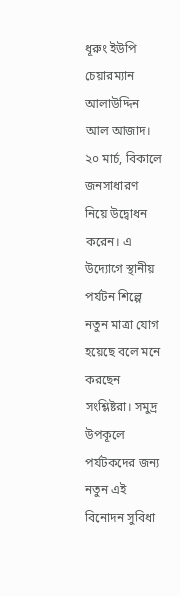ধূরুং ইউপি চেয়ারম্যান আলাউদ্দিন আল আজাদ। ২০ মার্চ, বিকালে জনসাধারণ নিয়ে উদ্বোধন করেন। এ উদ্যোগে স্থানীয় পর্যটন শিল্পে নতুন মাত্রা যোগ হয়েছে বলে মনে করছেন সংশ্লিষ্টরা। সমুদ্র উপকূলে পর্যটকদের জন্য নতুন এই বিনোদন সুবিধা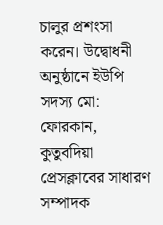চালুর প্রশংসা করেন। উদ্বোধনী অনুষ্ঠানে ইউপি সদস্য মো: ফোরকান, কুতুবদিয়া প্রেসক্লাবের সাধারণ সম্পাদক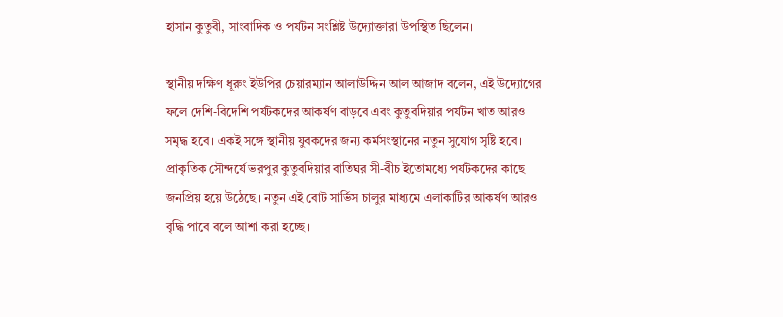হাসান কুতুবী, সাংবাদিক ও পর্যটন সংশ্লিষ্ট উদ্যোক্তারা উপস্থিত ছিলেন।

স্থানীয় দক্ষিণ ধূরুং ইউপির চেয়ারম্যান আলাউদ্দিন আল আজাদ বলেন, এই উদ্যোগের ফলে দেশি-বিদেশি পর্যটকদের আকর্ষণ বাড়বে এবং কুতুবদিয়ার পর্যটন খাত আরও সমৃদ্ধ হবে। একই সঙ্গে স্থানীয় যুবকদের জন্য কর্মসংস্থানের নতুন সুযোগ সৃষ্টি হবে। প্রাকৃতিক সৌন্দর্যে ভরপুর কুতুবদিয়ার বাতিঘর সী-বীচ ইতোমধ্যে পর্যটকদের কাছে জনপ্রিয় হয়ে উঠেছে। নতুন এই বোট সার্ভিস চালুর মাধ্যমে এলাকাটির আকর্ষণ আরও বৃদ্ধি পাবে বলে আশা করা হচ্ছে।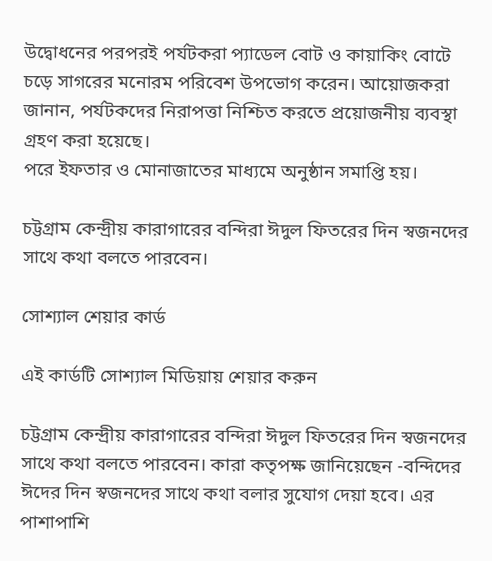উদ্বোধনের পরপরই পর্যটকরা প্যাডেল বোট ও কায়াকিং বোটে চড়ে সাগরের মনোরম পরিবেশ উপভোগ করেন। আয়োজকরা জানান, পর্যটকদের নিরাপত্তা নিশ্চিত করতে প্রয়োজনীয় ব্যবস্থা গ্রহণ করা হয়েছে।
পরে ইফতার ও মোনাজাতের মাধ্যমে অনুষ্ঠান সমাপ্তি হয়।

চট্টগ্রাম কেন্দ্রীয় কারাগারের বন্দিরা ঈদুল ফিতরের দিন স্বজনদের সাথে কথা বলতে পারবেন।

সোশ্যাল শেয়ার কার্ড

এই কার্ডটি সোশ্যাল মিডিয়ায় শেয়ার করুন

চট্টগ্রাম কেন্দ্রীয় কারাগারের বন্দিরা ঈদুল ফিতরের দিন স্বজনদের সাথে কথা বলতে পারবেন। কারা কতৃপক্ষ জানিয়েছেন -বন্দিদের ঈদের দিন স্বজনদের সাথে কথা বলার সুযোগ দেয়া হবে। এর পাশাপাশি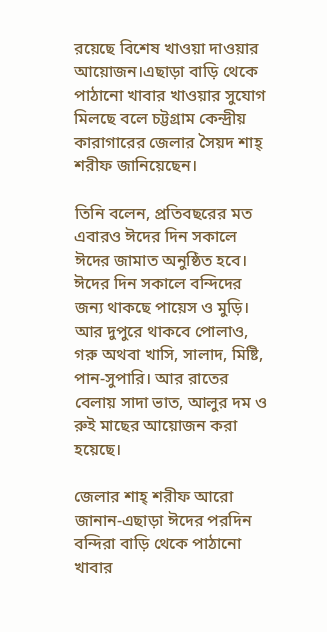রয়েছে বিশেষ খাওয়া দাওয়ার আয়োজন।এছাড়া বাড়ি থেকে পাঠানো খাবার খাওয়ার সুযোগ মিলছে বলে চট্টগ্রাম কেন্দ্রীয় কারাগারের জেলার সৈয়দ শাহ্ শরীফ জানিয়েছেন।

তিনি বলেন, প্রতিবছরের মত এবারও ঈদের দিন সকালে ঈদের জামাত অনুষ্ঠিত হবে। ঈদের দিন সকালে বন্দিদের জন্য থাকছে পায়েস ও মুড়ি। আর দুপুরে থাকবে পোলাও, গরু অথবা খাসি, সালাদ, মিষ্টি, পান-সুপারি। আর রাতের বেলায় সাদা ভাত, আলুর দম ও রুই মাছের আয়োজন করা হয়েছে।

জেলার শাহ্ শরীফ আরো জানান-এছাড়া ঈদের পরদিন বন্দিরা বাড়ি থেকে পাঠানো খাবার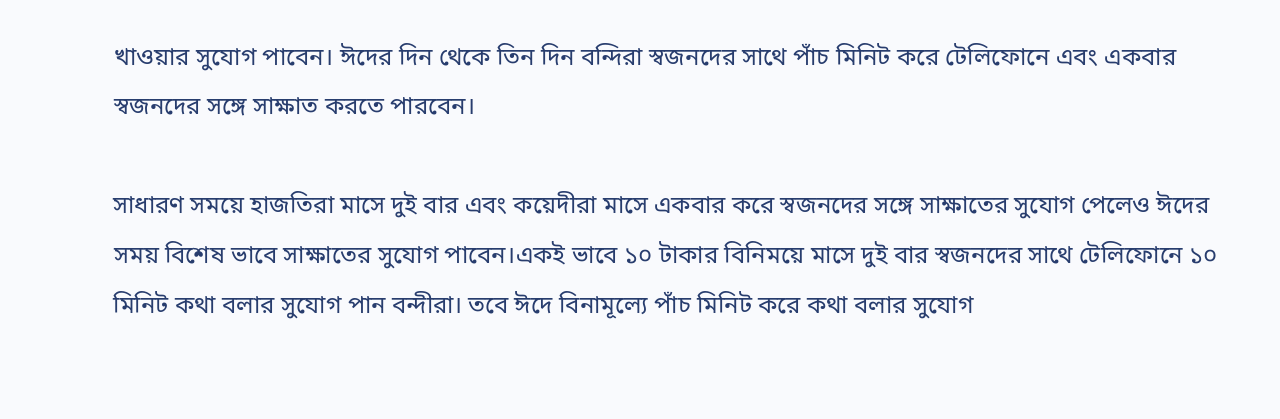খাওয়ার সুযোগ পাবেন। ঈদের দিন থেকে তিন দিন বন্দিরা স্বজনদের সাথে পাঁচ মিনিট করে টেলিফোনে এবং একবার স্বজনদের সঙ্গে সাক্ষাত করতে পারবেন।

সাধারণ সময়ে হাজতিরা মাসে দুই বার এবং কয়েদীরা মাসে একবার করে স্বজনদের সঙ্গে সাক্ষাতের সুযোগ পেলেও ঈদের সময় বিশেষ ভাবে সাক্ষাতের সুযোগ পাবেন।একই ভাবে ১০ টাকার বিনিময়ে মাসে দুই বার স্বজনদের সাথে টেলিফোনে ১০ মিনিট কথা বলার সুযোগ পান বন্দীরা। তবে ঈদে বিনামূল্যে পাঁচ মিনিট করে কথা বলার সুযোগ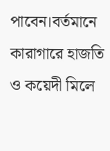পাবেন।বর্তমানে কারাগারে হাজতি ও কয়েদী মিলে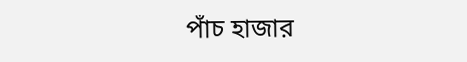পাঁচ হাজার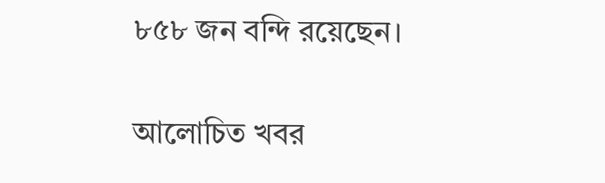৮৫৮ জন বন্দি রয়েছেন।

আলোচিত খবর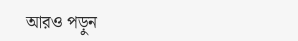আরও পড়ুন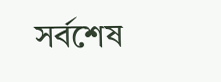সর্বশেষ